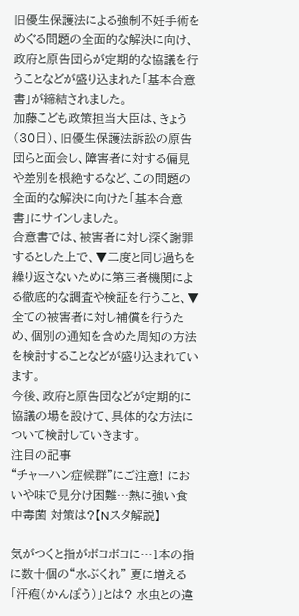旧優生保護法による強制不妊手術をめぐる問題の全面的な解決に向け、政府と原告団らが定期的な協議を行うことなどが盛り込まれた「基本合意書」が締結されました。
加藤こども政策担当大臣は、きょう(30日)、旧優生保護法訴訟の原告団らと面会し、障害者に対する偏見や差別を根絶するなど、この問題の全面的な解決に向けた「基本合意書」にサインしました。
合意書では、被害者に対し深く謝罪するとした上で、▼二度と同じ過ちを繰り返さないために第三者機関による徹底的な調査や検証を行うこと、▼全ての被害者に対し補償を行うため、個別の通知を含めた周知の方法を検討することなどが盛り込まれています。
今後、政府と原告団などが定期的に協議の場を設けて、具体的な方法について検討していきます。
注目の記事
“チャーハン症候群”にご注意! においや味で見分け困難…熱に強い食中毒菌 対策は?【Nスタ解説】

気がつくと指がボコボコに…1本の指に数十個の“水ぶくれ” 夏に増える「汗疱(かんぽう)」とは? 水虫との違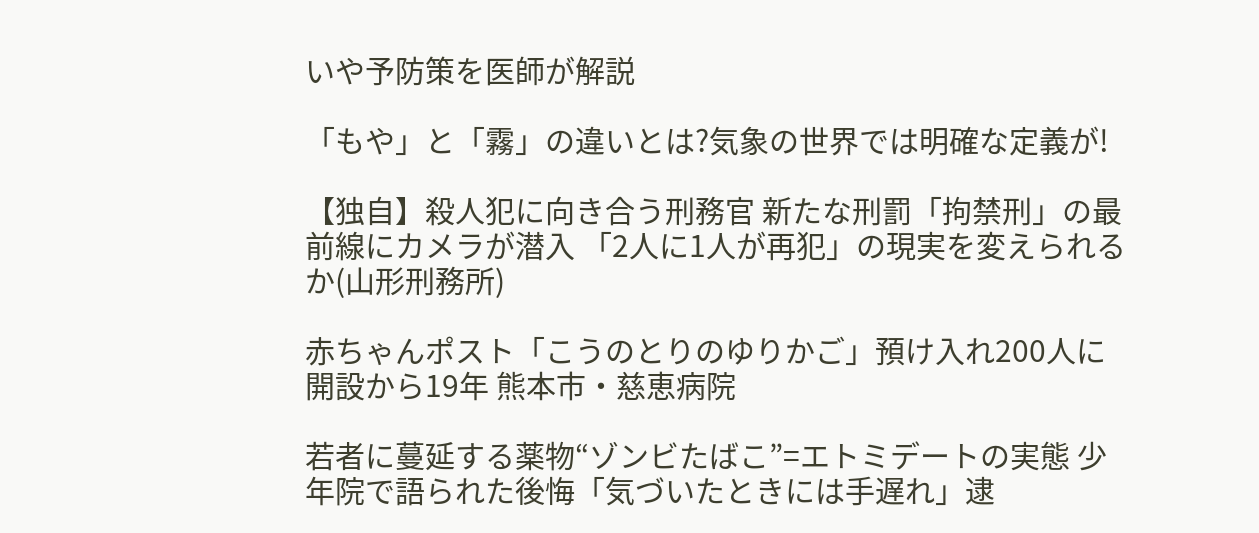いや予防策を医師が解説

「もや」と「霧」の違いとは?気象の世界では明確な定義が!

【独自】殺人犯に向き合う刑務官 新たな刑罰「拘禁刑」の最前線にカメラが潜入 「2人に1人が再犯」の現実を変えられるか(山形刑務所)

赤ちゃんポスト「こうのとりのゆりかご」預け入れ200人に 開設から19年 熊本市・慈恵病院

若者に蔓延する薬物“ゾンビたばこ”=エトミデートの実態 少年院で語られた後悔「気づいたときには手遅れ」逮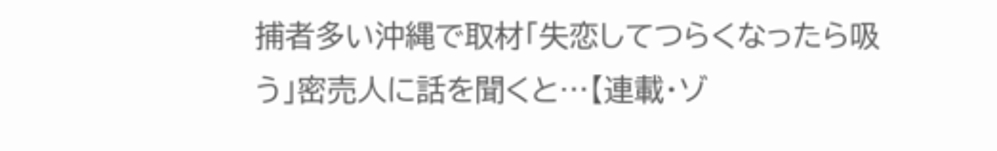捕者多い沖縄で取材「失恋してつらくなったら吸う」密売人に話を聞くと…【連載・ゾ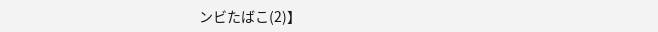ンビたばこ(2)】